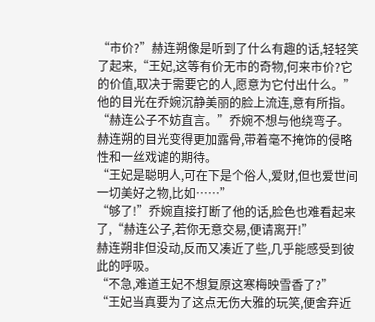“市价?”赫连朔像是听到了什么有趣的话,轻轻笑了起来,“王妃,这等有价无市的奇物,何来市价?它的价值,取决于需要它的人,愿意为它付出什么。”
他的目光在乔婉沉静美丽的脸上流连,意有所指。
“赫连公子不妨直言。”乔婉不想与他绕弯子。
赫连朔的目光变得更加露骨,带着毫不掩饰的侵略性和一丝戏谑的期待。
“王妃是聪明人,可在下是个俗人,爱财,但也爱世间一切美好之物,比如……”
“够了!”乔婉直接打断了他的话,脸色也难看起来了,“赫连公子,若你无意交易,便请离开!”
赫连朔非但没动,反而又凑近了些,几乎能感受到彼此的呼吸。
“不急,难道王妃不想复原这寒梅映雪香了?”
“王妃当真要为了这点无伤大雅的玩笑,便舍弃近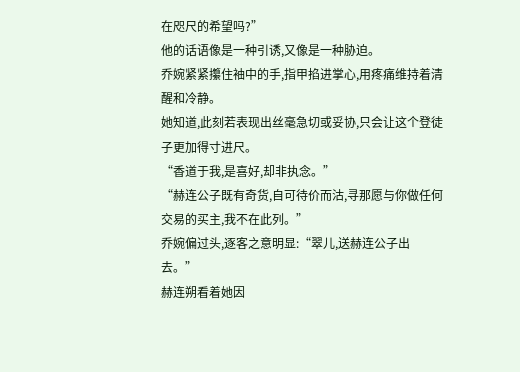在咫尺的希望吗?”
他的话语像是一种引诱,又像是一种胁迫。
乔婉紧紧攥住袖中的手,指甲掐进掌心,用疼痛维持着清醒和冷静。
她知道,此刻若表现出丝毫急切或妥协,只会让这个登徒子更加得寸进尺。
“香道于我,是喜好,却非执念。”
“赫连公子既有奇货,自可待价而沽,寻那愿与你做任何交易的买主,我不在此列。”
乔婉偏过头,逐客之意明显:“翠儿,送赫连公子出去。”
赫连朔看着她因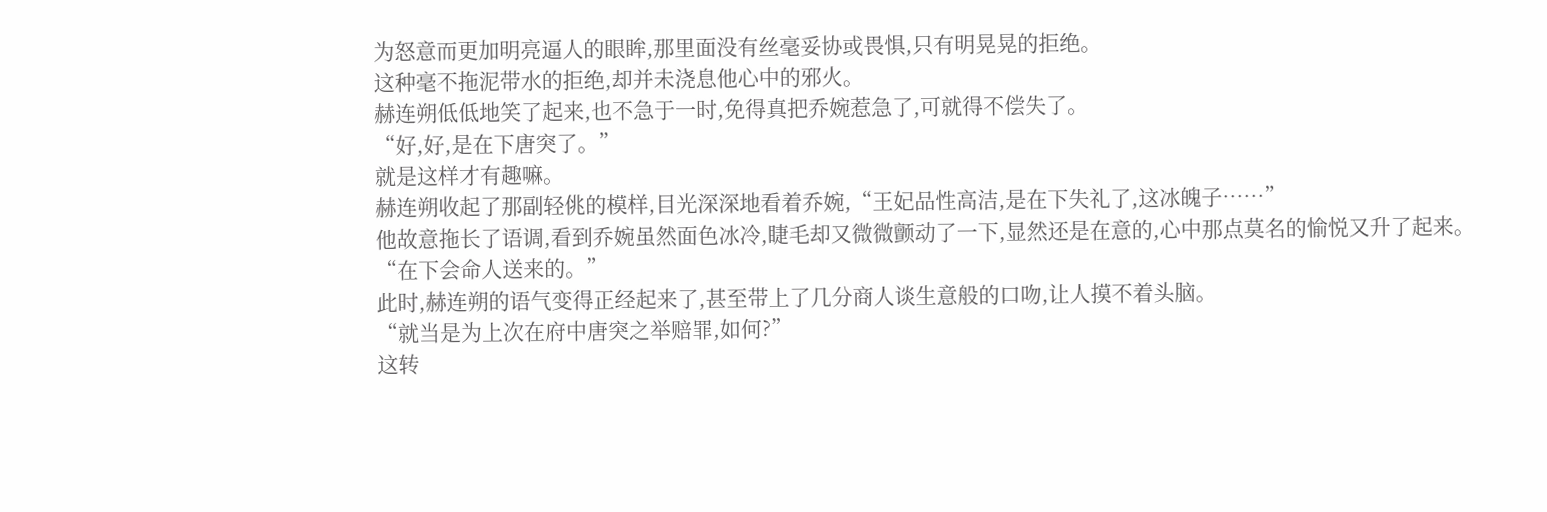为怒意而更加明亮逼人的眼眸,那里面没有丝毫妥协或畏惧,只有明晃晃的拒绝。
这种毫不拖泥带水的拒绝,却并未浇息他心中的邪火。
赫连朔低低地笑了起来,也不急于一时,免得真把乔婉惹急了,可就得不偿失了。
“好,好,是在下唐突了。”
就是这样才有趣嘛。
赫连朔收起了那副轻佻的模样,目光深深地看着乔婉,“王妃品性高洁,是在下失礼了,这冰魄子……”
他故意拖长了语调,看到乔婉虽然面色冰冷,睫毛却又微微颤动了一下,显然还是在意的,心中那点莫名的愉悦又升了起来。
“在下会命人送来的。”
此时,赫连朔的语气变得正经起来了,甚至带上了几分商人谈生意般的口吻,让人摸不着头脑。
“就当是为上次在府中唐突之举赔罪,如何?”
这转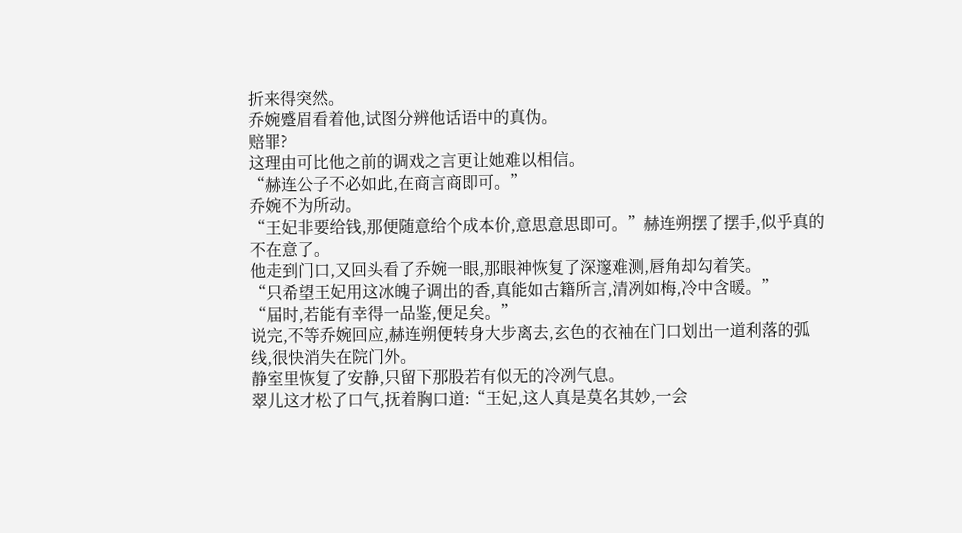折来得突然。
乔婉蹙眉看着他,试图分辨他话语中的真伪。
赔罪?
这理由可比他之前的调戏之言更让她难以相信。
“赫连公子不必如此,在商言商即可。”
乔婉不为所动。
“王妃非要给钱,那便随意给个成本价,意思意思即可。”赫连朔摆了摆手,似乎真的不在意了。
他走到门口,又回头看了乔婉一眼,那眼神恢复了深邃难测,唇角却勾着笑。
“只希望王妃用这冰魄子调出的香,真能如古籍所言,清冽如梅,冷中含暖。”
“届时,若能有幸得一品鉴,便足矣。”
说完,不等乔婉回应,赫连朔便转身大步离去,玄色的衣袖在门口划出一道利落的弧线,很快消失在院门外。
静室里恢复了安静,只留下那股若有似无的冷冽气息。
翠儿这才松了口气,抚着胸口道:“王妃,这人真是莫名其妙,一会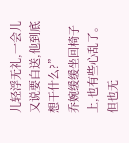儿轻浮无礼,一会儿又说要白送,他到底想干什么?”
乔婉缓缓坐回椅子上,也有些心乱了。
但也无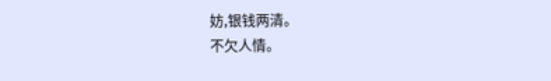妨,银钱两清。
不欠人情。